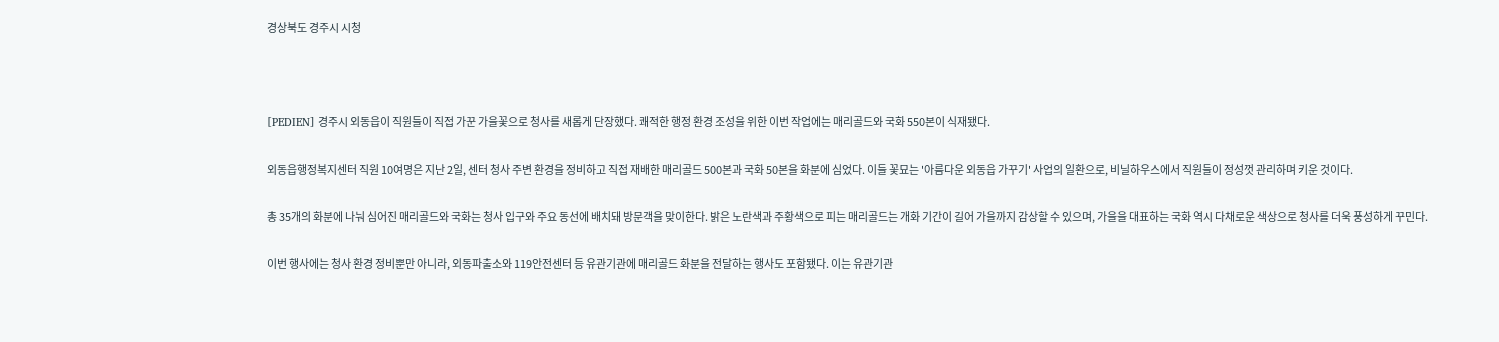경상북도 경주시 시청



[PEDIEN] 경주시 외동읍이 직원들이 직접 가꾼 가을꽃으로 청사를 새롭게 단장했다. 쾌적한 행정 환경 조성을 위한 이번 작업에는 매리골드와 국화 550본이 식재됐다.

외동읍행정복지센터 직원 10여명은 지난 2일, 센터 청사 주변 환경을 정비하고 직접 재배한 매리골드 500본과 국화 50본을 화분에 심었다. 이들 꽃묘는 '아름다운 외동읍 가꾸기' 사업의 일환으로, 비닐하우스에서 직원들이 정성껏 관리하며 키운 것이다.

총 35개의 화분에 나눠 심어진 매리골드와 국화는 청사 입구와 주요 동선에 배치돼 방문객을 맞이한다. 밝은 노란색과 주황색으로 피는 매리골드는 개화 기간이 길어 가을까지 감상할 수 있으며, 가을을 대표하는 국화 역시 다채로운 색상으로 청사를 더욱 풍성하게 꾸민다.

이번 행사에는 청사 환경 정비뿐만 아니라, 외동파출소와 119안전센터 등 유관기관에 매리골드 화분을 전달하는 행사도 포함됐다. 이는 유관기관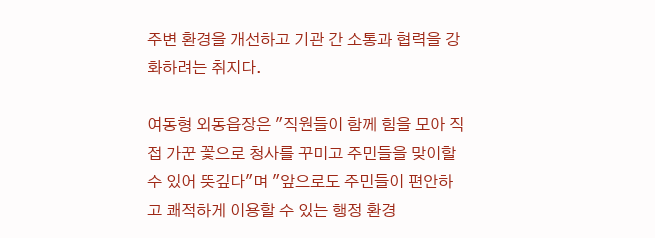주변 환경을 개선하고 기관 간 소통과 협력을 강화하려는 취지다.

여동형 외동읍장은 "직원들이 함께 힘을 모아 직접 가꾼 꽃으로 청사를 꾸미고 주민들을 맞이할 수 있어 뜻깊다"며 "앞으로도 주민들이 편안하고 쾌적하게 이용할 수 있는 행정 환경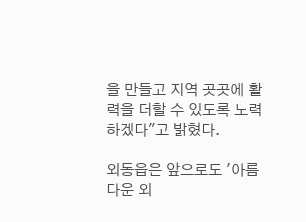을 만들고 지역 곳곳에 활력을 더할 수 있도록 노력하겠다"고 밝혔다.

외동읍은 앞으로도 '아름다운 외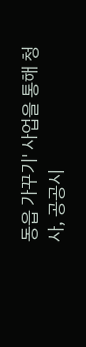동읍 가꾸기' 사업을 통해 청사, 공공시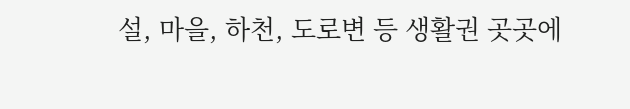설, 마을, 하천, 도로변 등 생활권 곳곳에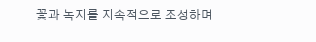꽃과 녹지를 지속적으로 조성하며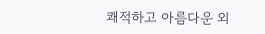쾌적하고 아름다운 외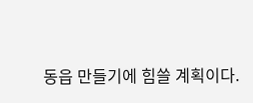동읍 만들기에 힘쓸 계획이다.